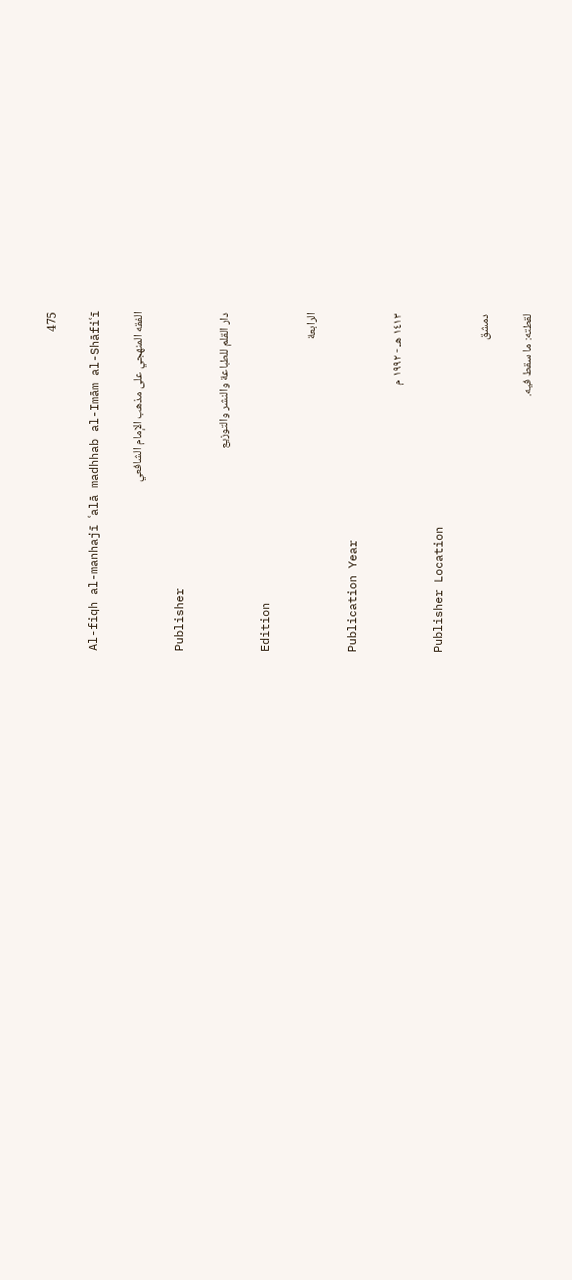475

Al-fiqh al-manhajī ʿalā madhhab al-Imām al-Shāfiʿī

الفقه المنهجي على مذهب الإمام الشافعي

Publisher

دار القلم للطباعة والنشر والتوزيع

Edition

الرابعة

Publication Year

١٤١٣ هـ - ١٩٩٢ م

Publisher Location

دمشق

لقطته: ما سقط فيه.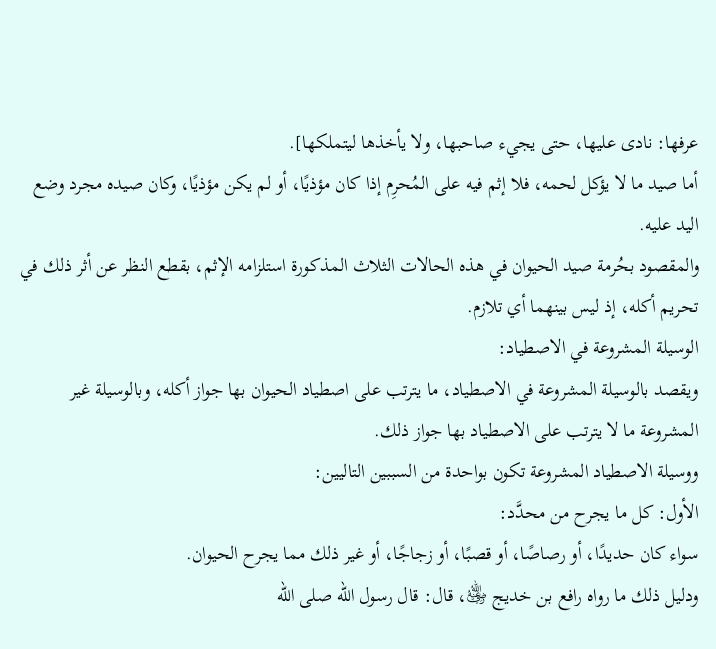عرفها: نادى عليها، حتى يجيء صاحبها، ولا يأخذها ليتملكها].
أما صيد ما لا يؤكل لحمه، فلا إثم فيه على المُحرِم إذا كان مؤذيًا، أو لم يكن مؤذيًا، وكان صيده مجرد وضع اليد عليه.
والمقصود بحُرمة صيد الحيوان في هذه الحالات الثلاث المذكورة استلزامه الإثم، بقطع النظر عن أثر ذلك في تحريم أكله، إذ ليس بينهما أي تلازم.
الوسيلة المشروعة في الاصطياد:
ويقصد بالوسيلة المشروعة في الاصطياد، ما يترتب على اصطياد الحيوان بها جواز أكله، وبالوسيلة غير المشروعة ما لا يترتب على الاصطياد بها جواز ذلك.
ووسيلة الاصطياد المشروعة تكون بواحدة من السببين التاليين:
الأول: كل ما يجرح من محدَّد:
سواء كان حديدًا، أو رصاصًا، أو قصبًا، أو زجاجًا، أو غير ذلك مما يجرح الحيوان.
ودليل ذلك ما رواه رافع بن خديج ﵁، قال: قال رسول الله صلى الله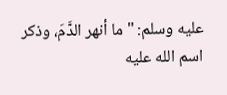عليه وسلم: " ما أنهر الدَّمَ، وذكر اسم الله عليه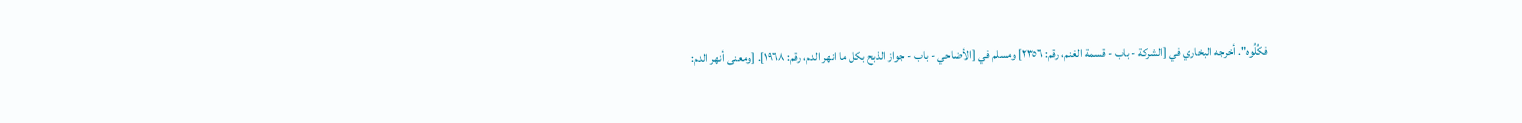فكُلُوه". أخرجه البخاري في [الشركة - باب - قسمة الغنم، رقم: ٢٣٥٦] ومسلم في [الأضاحي - باب - جواز الذبح بكل ما انهر الدم، رقم: ١٩٦٨]. [ومعنى أنهر الدم: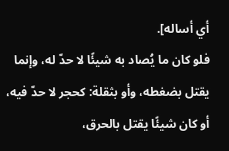أي أساله].
فلو كان ما يُصاد به شيئًا لا حدّ له، وإنما يقتل بضغطه، وأو بثقلة: كحجر لا حدّ فيه، أو كان شيئًا يقتل بالحرق،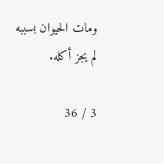ومات الحيوان بسببه لم يجز أكله.

3 / 36